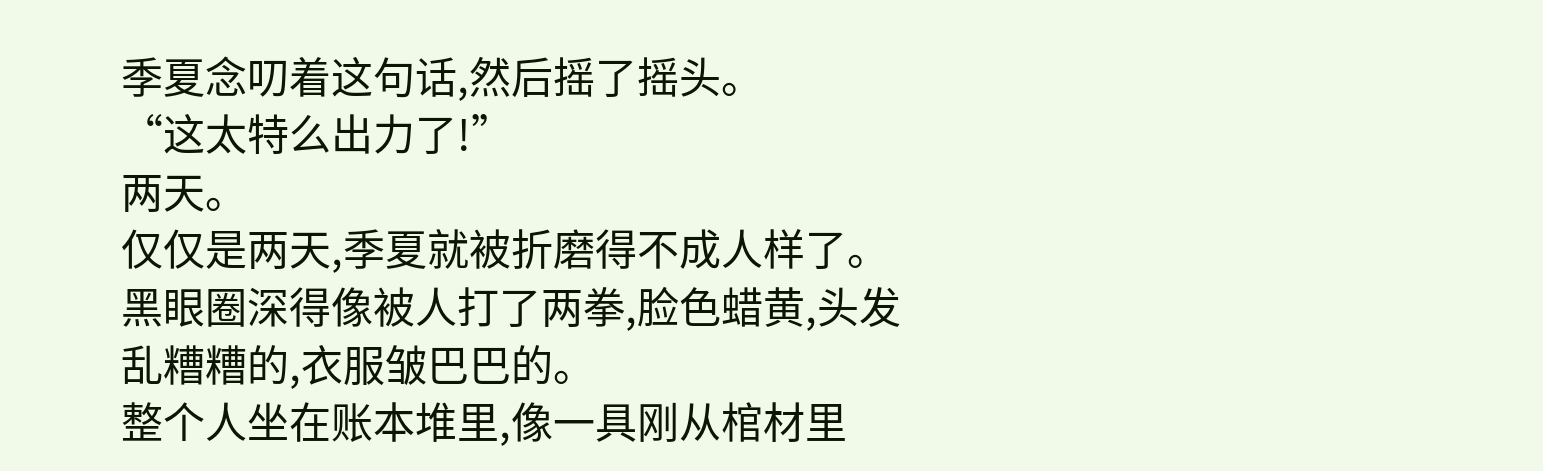季夏念叨着这句话,然后摇了摇头。
“这太特么出力了!”
两天。
仅仅是两天,季夏就被折磨得不成人样了。
黑眼圈深得像被人打了两拳,脸色蜡黄,头发乱糟糟的,衣服皱巴巴的。
整个人坐在账本堆里,像一具刚从棺材里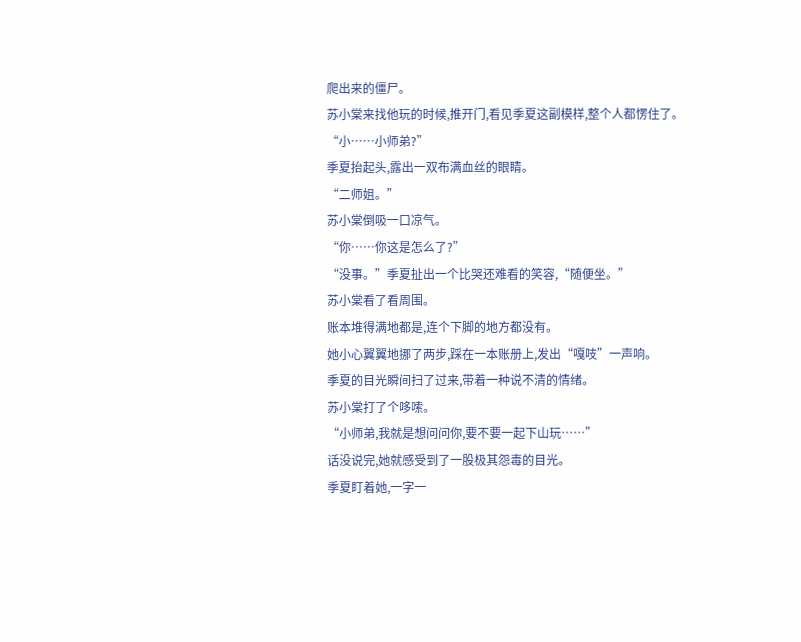爬出来的僵尸。
苏小棠来找他玩的时候,推开门,看见季夏这副模样,整个人都愣住了。
“小……小师弟?”
季夏抬起头,露出一双布满血丝的眼睛。
“二师姐。”
苏小棠倒吸一口凉气。
“你……你这是怎么了?”
“没事。”季夏扯出一个比哭还难看的笑容,“随便坐。”
苏小棠看了看周围。
账本堆得满地都是,连个下脚的地方都没有。
她小心翼翼地挪了两步,踩在一本账册上,发出“嘎吱”一声响。
季夏的目光瞬间扫了过来,带着一种说不清的情绪。
苏小棠打了个哆嗦。
“小师弟,我就是想问问你,要不要一起下山玩……”
话没说完,她就感受到了一股极其怨毒的目光。
季夏盯着她,一字一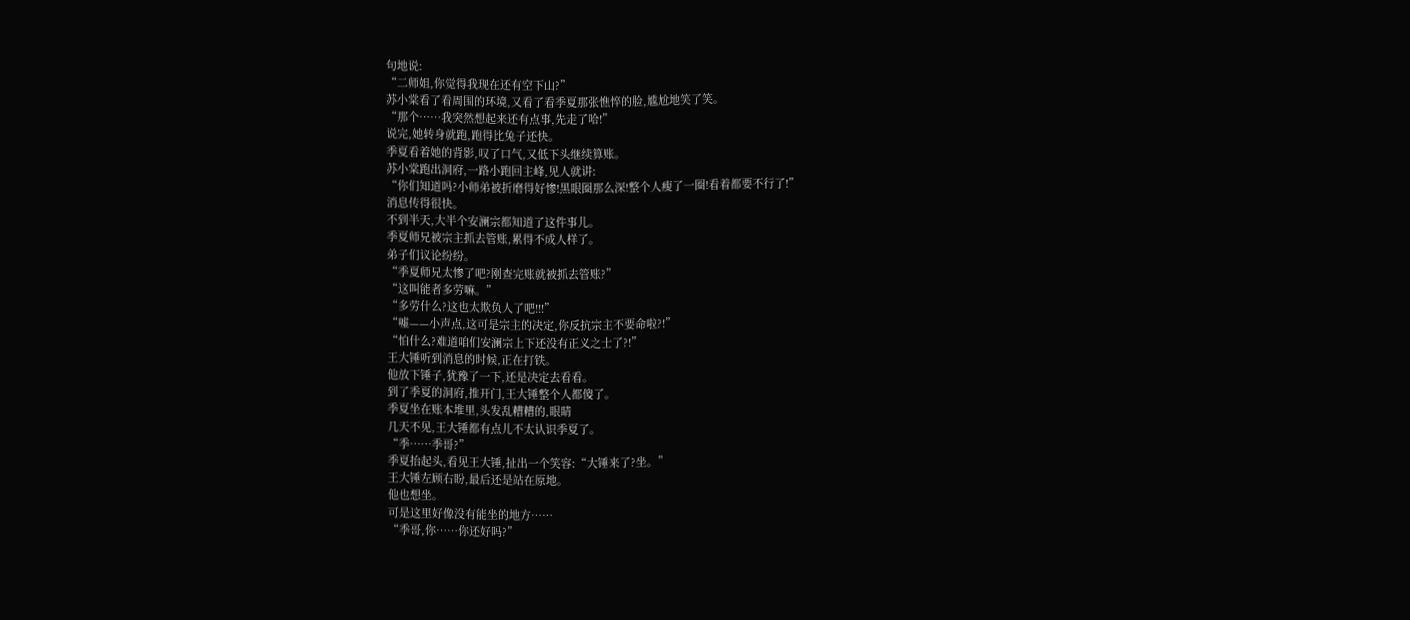句地说:
“二师姐,你觉得我现在还有空下山?”
苏小棠看了看周围的环境,又看了看季夏那张憔悴的脸,尴尬地笑了笑。
“那个……我突然想起来还有点事,先走了哈!”
说完,她转身就跑,跑得比兔子还快。
季夏看着她的背影,叹了口气,又低下头继续算账。
苏小棠跑出洞府,一路小跑回主峰,见人就讲:
“你们知道吗?小师弟被折磨得好惨!黑眼圈那么深!整个人瘦了一圈!看着都要不行了!”
消息传得很快。
不到半天,大半个安澜宗都知道了这件事儿。
季夏师兄被宗主抓去管账,累得不成人样了。
弟子们议论纷纷。
“季夏师兄太惨了吧?刚查完账就被抓去管账?”
“这叫能者多劳嘛。”
“多劳什么?这也太欺负人了吧!!!”
“嘘——小声点,这可是宗主的决定,你反抗宗主不要命啦?!”
“怕什么?难道咱们安澜宗上下还没有正义之士了?!”
王大锤听到消息的时候,正在打铁。
他放下锤子,犹豫了一下,还是决定去看看。
到了季夏的洞府,推开门,王大锤整个人都傻了。
季夏坐在账本堆里,头发乱糟糟的,眼睛
几天不见,王大锤都有点儿不太认识季夏了。
“季……季哥?”
季夏抬起头,看见王大锤,扯出一个笑容:“大锤来了?坐。”
王大锤左顾右盼,最后还是站在原地。
他也想坐。
可是这里好像没有能坐的地方……
“季哥,你……你还好吗?”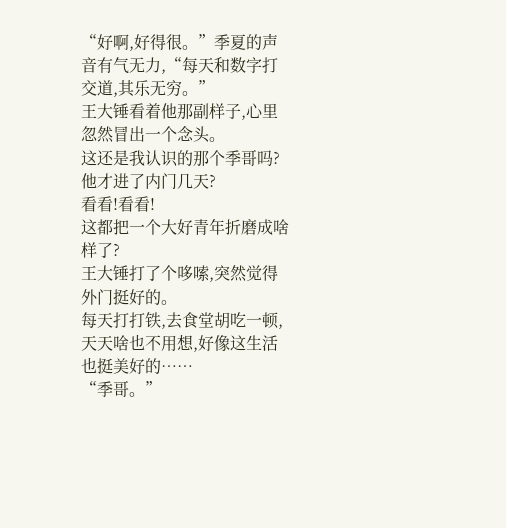“好啊,好得很。”季夏的声音有气无力,“每天和数字打交道,其乐无穷。”
王大锤看着他那副样子,心里忽然冒出一个念头。
这还是我认识的那个季哥吗?
他才进了内门几天?
看看!看看!
这都把一个大好青年折磨成啥样了?
王大锤打了个哆嗦,突然觉得外门挺好的。
每天打打铁,去食堂胡吃一顿,天天啥也不用想,好像这生活也挺美好的……
“季哥。”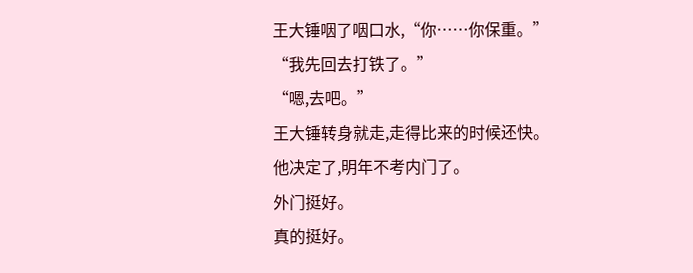王大锤咽了咽口水,“你……你保重。”
“我先回去打铁了。”
“嗯,去吧。”
王大锤转身就走,走得比来的时候还快。
他决定了,明年不考内门了。
外门挺好。
真的挺好。